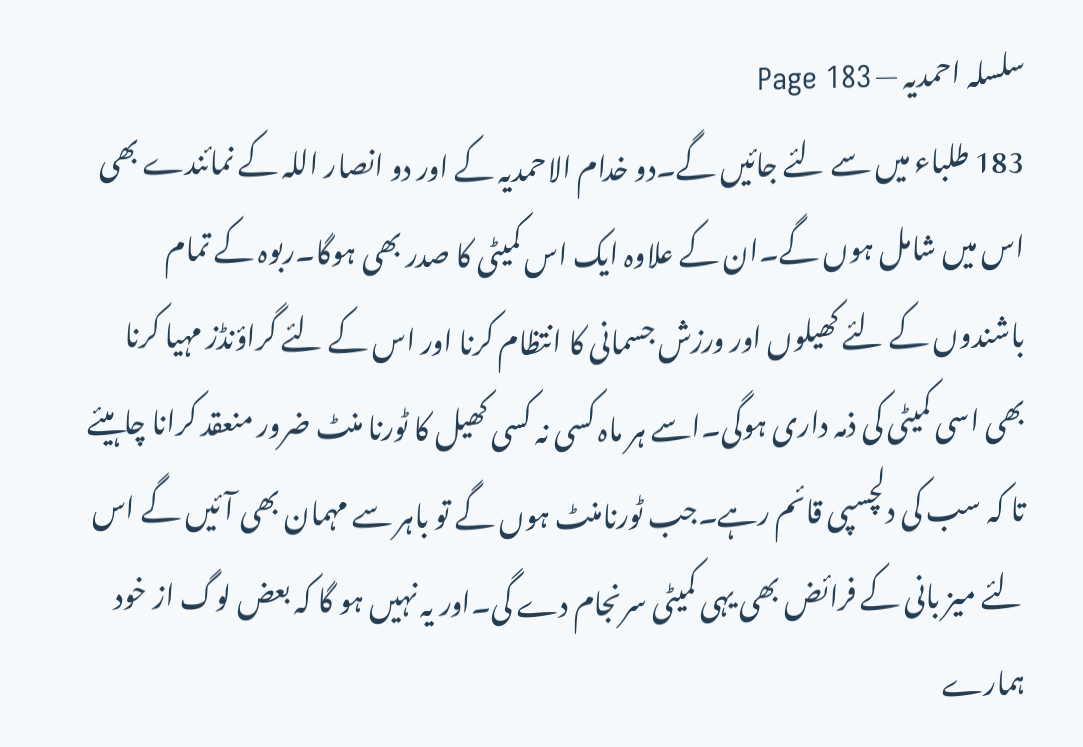سلسلہ احمدیہ — Page 183
183 طلباء میں سے لئے جائیں گے۔دو خدام الاحمدیہ کے اور دو انصار اللہ کے نمائندے بھی اس میں شامل ہوں گے۔ان کے علاوہ ایک اس کمیٹی کا صدر بھی ہوگا۔ربوہ کے تمام باشندوں کے لئے کھیلوں اور ورزش جسمانی کا انتظام کرنا اور اس کے لئے گراؤنڈز مہیا کرنا بھی اسی کمیٹی کی ذمہ داری ہوگی۔اسے ہر ماہ کسی نہ کسی کھیل کا ٹورنا منٹ ضرور منعقد کرانا چاہیئے تا کہ سب کی دلچسپی قائم رہے۔جب ٹورنامنٹ ہوں گے تو باہر سے مہمان بھی آئیں گے اس لئے میز بانی کے فرائض بھی یہی کمیٹی سرنجام دے گی۔اور یہ نہیں ہو گا کہ بعض لوگ از خود ہمارے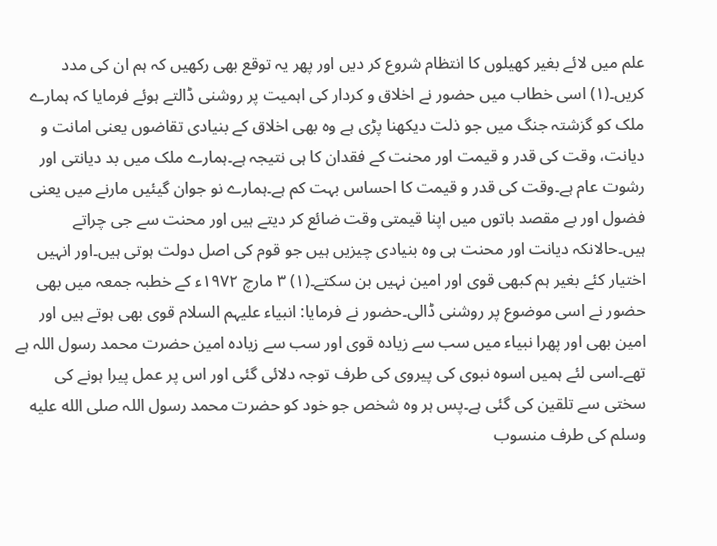علم میں لائے بغیر کھیلوں کا انتظام شروع کر دیں اور پھر یہ توقع بھی رکھیں کہ ہم ان کی مدد کریں۔(۱) اسی خطاب میں حضور نے اخلاق و کردار کی اہمیت پر روشنی ڈالتے ہوئے فرمایا کہ ہمارے ملک کو گزشتہ جنگ میں جو ذلت دیکھنا پڑی ہے وہ بھی اخلاق کے بنیادی تقاضوں یعنی امانت و دیانت، وقت کی قدر و قیمت اور محنت کے فقدان کا ہی نتیجہ ہے۔ہمارے ملک میں بد دیانتی اور رشوت عام ہے۔وقت کی قدر و قیمت کا احساس بہت کم ہے۔ہمارے نو جوان گیئیں مارنے میں یعنی فضول اور بے مقصد باتوں میں اپنا قیمتی وقت ضائع کر دیتے ہیں اور محنت سے جی چراتے ہیں۔حالانکہ دیانت اور محنت ہی وہ بنیادی چیزیں ہیں جو قوم کی اصل دولت ہوتی ہیں۔اور انہیں اختیار کئے بغیر ہم کبھی قوی اور امین نہیں بن سکتے۔(۱) ۳ مارچ ۱۹۷۲ء کے خطبہ جمعہ میں بھی حضور نے اسی موضوع پر روشنی ڈالی۔حضور نے فرمایا: انبیاء علیہم السلام قوی بھی ہوتے ہیں اور امین بھی اور پھرا نبیاء میں سب سے زیادہ قوی اور سب سے زیادہ امین حضرت محمد رسول اللہ ہے تھے۔اسی لئے ہمیں اسوہ نبوی کی پیروی کی طرف توجہ دلائی گئی اور اس پر عمل پیرا ہونے کی سختی سے تلقین کی گئی ہے۔پس ہر وہ شخص جو خود کو حضرت محمد رسول اللہ صلى الله عليه وسلم کی طرف منسوب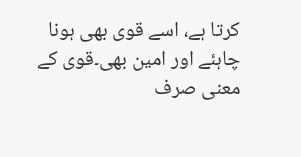کرتا ہے، اسے قوی بھی ہونا چاہئے اور امین بھی۔قوی کے معنی صرف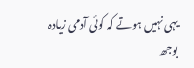یہی نہیں ہوتے کہ کوئی آدمی زیادہ بوجھ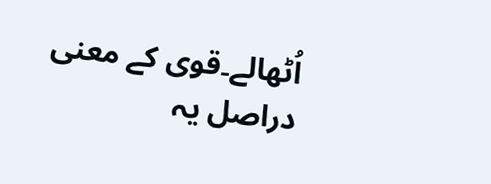اُٹھالے۔قوی کے معنی دراصل یہ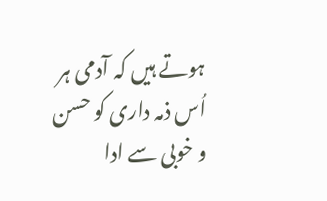ہوتے ہیں کہ آدمی ہر اُس ذمہ داری کو حسن و خوبی سے ادا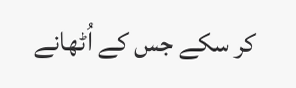کر سکے جس کے اُٹھانے